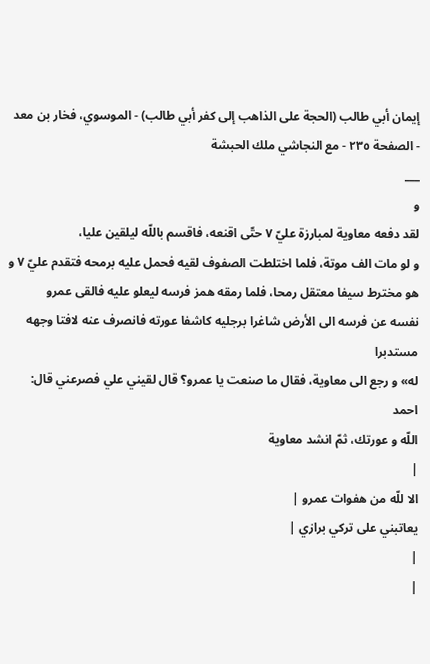إيمان أبي طالب (الحجة على الذاهب إلى كفر أبي طالب) - الموسوي، فخار بن معد - الصفحة ٢٣٥ - مع النجاشي ملك الحبشة
___
و
لقد دفعه معاوية لمبارزة عليّ ٧ حتّى اقنعه، فاقسم باللّه ليلقين عليا،
و لو مات الف موتة، فلما اختلطت الصفوف لقيه فحمل عليه برمحه فتقدم عليّ ٧ و هو مخترط سيفا معتقل رمحا، فلما رمقه همز فرسه ليعلو عليه فالقى عمرو
نفسه عن فرسه الى الأرض شاغرا برجليه كاشفا عورته فانصرف عنه لافتا وجهه مستدبرا
له» و رجع الى معاوية، فقال ما صنعت يا عمرو؟ قال لقيني علي فصرعني قال: احمد
اللّه و عورتك، ثمّ انشد معاوية
|
الا للّه من هفوات عمرو |
يعاتبني على تركي برازي |
|
|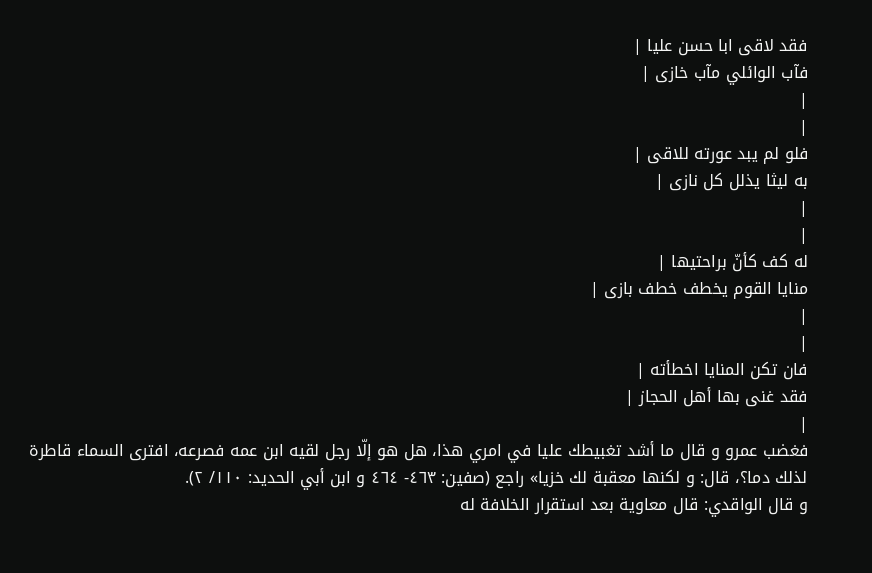فقد لاقى ابا حسن عليا |
فآب الوائلي مآب خازى |
|
|
فلو لم يبد عورته للاقى |
به ليثا يذلل كل نازى |
|
|
له كف كأنّ براحتيها |
منايا القوم يخطف خطف بازى |
|
|
فان تكن المنايا اخطأته |
فقد غنى بها أهل الحجاز |
|
فغضب عمرو و قال ما أشد تغبيطك عليا في امري هذا، هل هو إلّا رجل لقيه ابن عمه فصرعه، افترى السماء قاطرة لذلك دما؟، قال: و لكنها معقبة لك خزيا» راجع (صفين: ٤٦٣- ٤٦٤ و ابن أبي الحديد: ١١٠/ ٢).
و قال الواقدي: قال معاوية بعد استقرار الخلافة له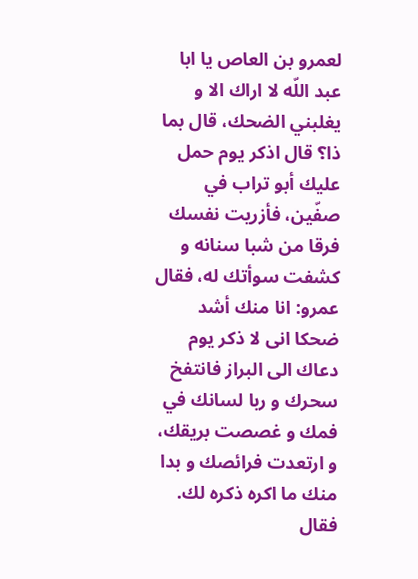لعمرو بن العاص يا ابا عبد اللّه لا اراك الا و يغلبني الضحك، قال بما ذا؟ قال اذكر يوم حمل عليك أبو تراب في صفّين، فأزريت نفسك فرقا من شبا سنانه و كشفت سوأتك له، فقال عمرو: انا منك أشد ضحكا انى لا ذكر يوم دعاك الى البراز فانتفخ سحرك و ربا لسانك في فمك و غصصت بريقك، و ارتعدت فرائصك و بدا منك ما اكره ذكره لك.
فقال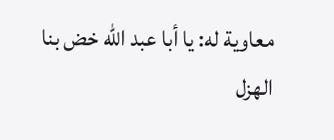معاوية له: يا أبا عبد اللّه خض بنا الهزل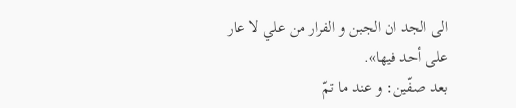الى الجد ان الجبن و الفرار من علي لا عار على أحد فيها».
بعد صفّين: و عند ما تمّ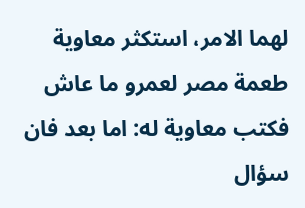لهما الامر، استكثر معاوية طعمة مصر لعمرو ما عاش فكتب معاوية له: اما بعد فان سؤال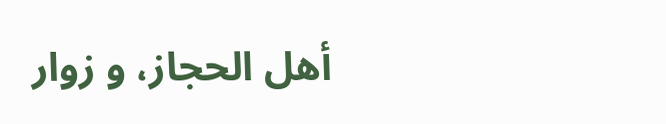أهل الحجاز، و زوار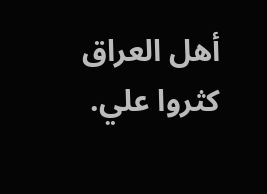أهل العراق كثروا علي.